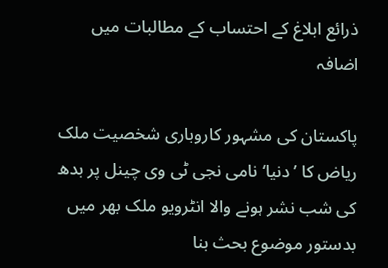ذرائع ابلاغ کے احتساب کے مطالبات میں اضافہ

پاکستان کی مشہور کاروباری شخصیت ملک ریاض کا ’دنیا‘ نامی نجی ٹی وی چینل پر بدھ کی شب نشر ہونے والا انٹرویو ملک بھر میں بدستور موضوع بحث بنا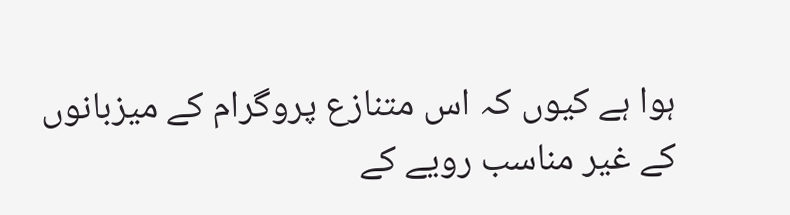ہوا ہے کیوں کہ اس متنازع پروگرام کے میزبانوں کے غیر مناسب رویے کے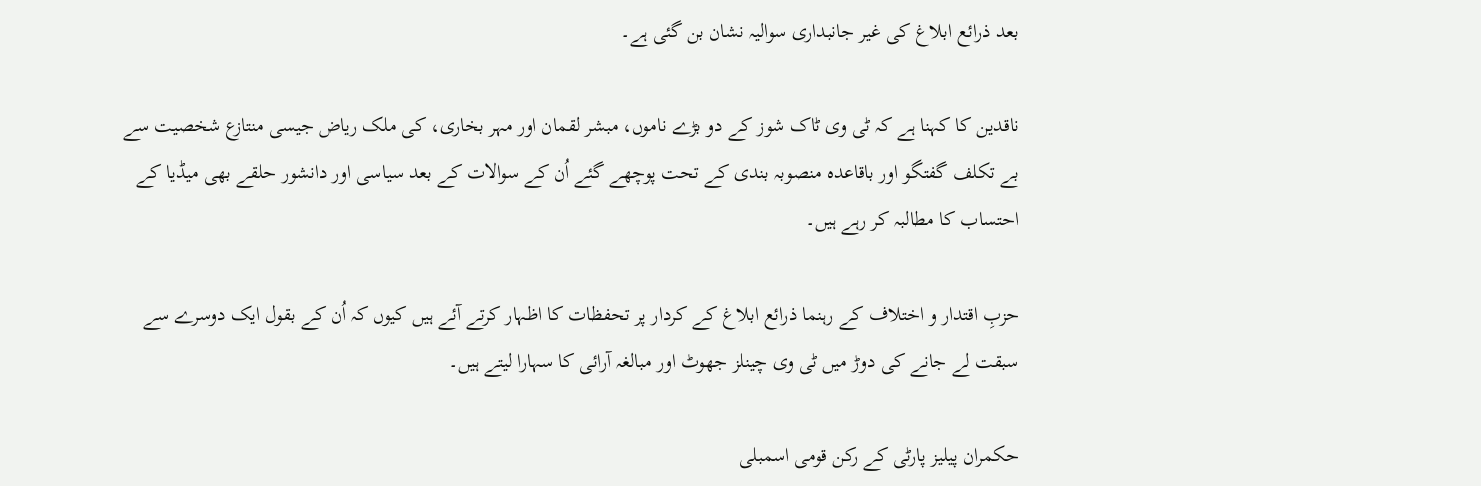بعد ذرائع ابلاغ کی غیر جانبداری سوالیہ نشان بن گئی ہے۔

ناقدین کا کہنا ہے کہ ٹی وی ٹاک شوز کے دو بڑے ناموں، مبشر لقمان اور مہر بخاری، کی ملک ریاض جیسی منتازع شخصیت سے بے تکلف گفتگو اور باقاعدہ منصوبہ بندی کے تحت پوچھے گئے اُن کے سوالات کے بعد سیاسی اور دانشور حلقے بھی میڈیا کے احتساب کا مطالبہ کر رہے ہیں۔

حزبِ اقتدار و اختلاف کے رہنما ذرائع ابلاغ کے کردار پر تحفظات کا اظہار کرتے آئے ہیں کیوں کہ اُن کے بقول ایک دوسرے سے سبقت لے جانے کی دوڑ میں ٹی وی چینلز جھوٹ اور مبالغہ آرائی کا سہارا لیتے ہیں۔

حکمران پیلیز پارٹی کے رکن قومی اسمبلی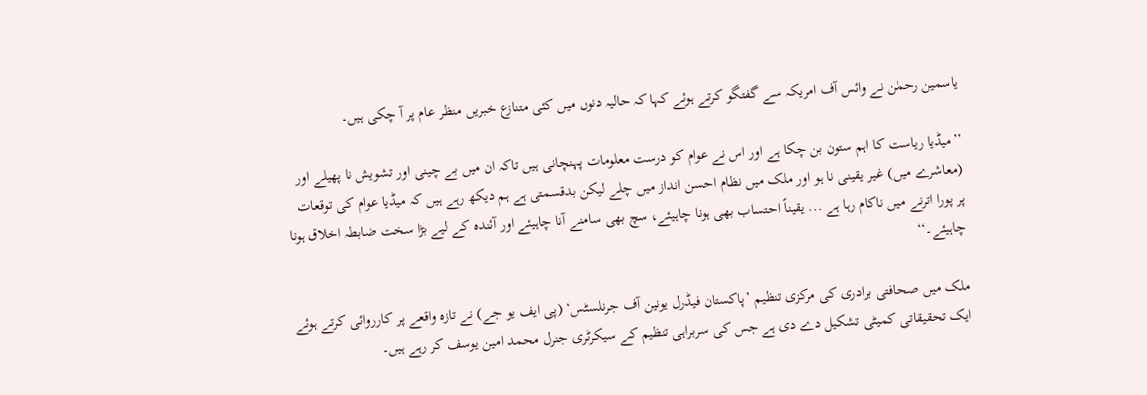یاسمین رحمٰن نے وائس آف امریکہ سے گفتگو کرتے ہوئے کہا کہ حالیہ دنوں میں کئی متنازع خبریں منظر عام پر آ چکی ہیں۔

’’میڈیا ریاست کا اہم ستون بن چکا ہے اور اس نے عوام کو درست معلومات پہنچانی ہیں تاکہ ان میں بے چینی اور تشویش نا پھیلے اور (معاشرے میں) غیر یقینی نا ہو اور ملک میں نظام احسن انداز میں چلے لیکن بدقسمتی ہے ہم دیکھ رہے ہیں کہ میڈیا عوام کی توقعات پر پورا اترنے میں ناکام رہا ہے ... یقیناً احتساب بھی ہونا چاہیئے، سچ بھی سامنے آنا چاہیئے اور آئندہ کے لیے بڑا سخت ضابطہ اخلاق ہونا چاہیئے۔‘‘

ملک میں صحافتی برادری کی مرکزی تنظیم ’پاکستان فیڈرل یونین آف جرنلسٹس‘ (پی ایف یو جے) نے تازہ واقعے پر کارروائی کرتے ہوئے ایک تحقیقاتی کمیٹی تشکیل دے دی ہے جس کی سربراہی تنظیم کے سیکرٹری جنرل محمد امین یوسف کر رہے ہیں۔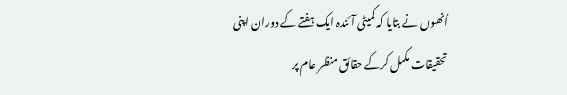اُنھوں نے بتایا کہ کمیٹی آئندہ ایک ہفتے کے دوران اپنی تحقیقات مکمل کرکے حقائق منظر عام پر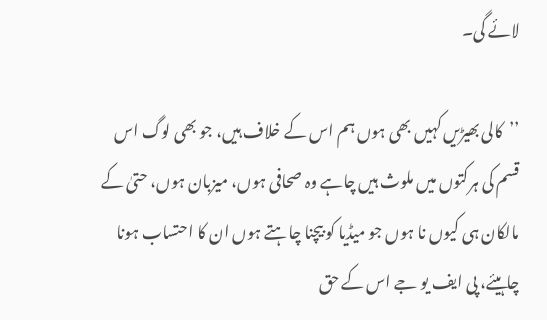لائے گی۔

’’کالی بھیڑیں کہیں بھی ہوں ہم اس کے خلاف ہیں، جو بھی لوگ اس قسم کی ہرکتوں میں ملوث ہیں چاہے وہ صحافی ہوں، میزبان ہوں، حتیٰ کے مالکان ہی کیوں نا ہوں جو میڈیا کو بیچنا چاہتے ہوں ان کا احتساب ہونا چاہیئے، پی ایف یو جے اس کے حق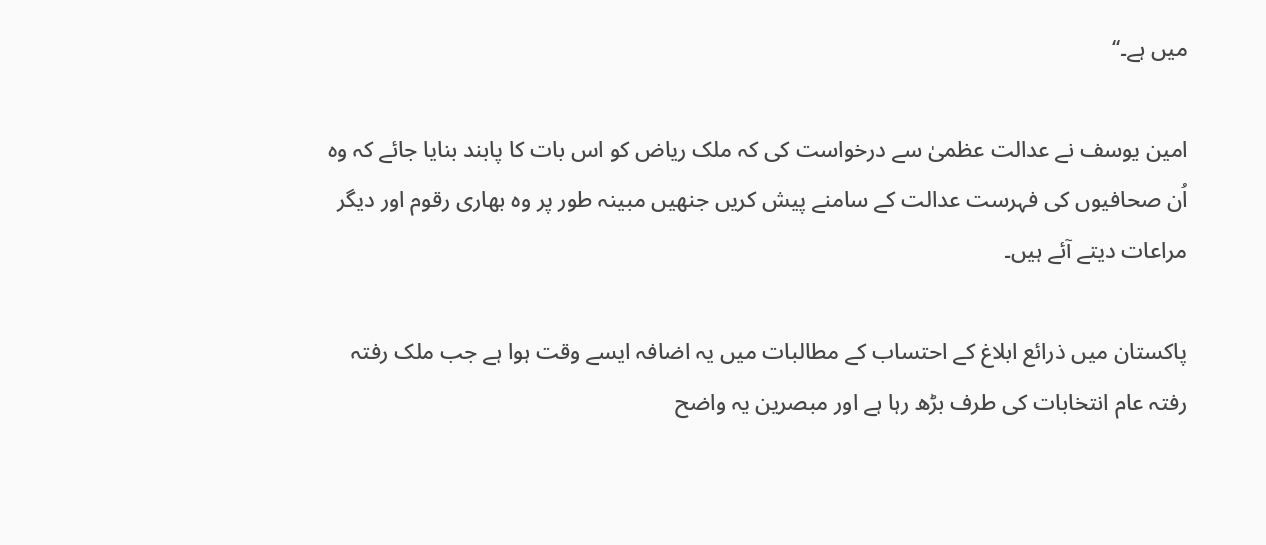میں ہے۔‘‘

امین یوسف نے عدالت عظمیٰ سے درخواست کی کہ ملک ریاض کو اس بات کا پابند بنایا جائے کہ وہ اُن صحافیوں کی فہرست عدالت کے سامنے پیش کریں جنھیں مبینہ طور پر وہ بھاری رقوم اور دیگر مراعات دیتے آئے ہیں۔

پاکستان میں ذرائع ابلاغ کے احتساب کے مطالبات میں یہ اضافہ ایسے وقت ہوا ہے جب ملک رفتہ رفتہ عام انتخابات کی طرف بڑھ رہا ہے اور مبصرین یہ واضح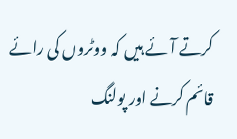کرتے آئے ہیں کہ ووٹروں کی رائے قائم کرنے اور پولنگ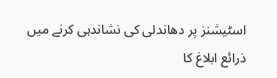اسٹیشنز پر دھاندلی کی نشاندہی کرنے میں ذرائع ابلاغ کا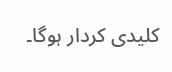کلیدی کردار ہوگا۔